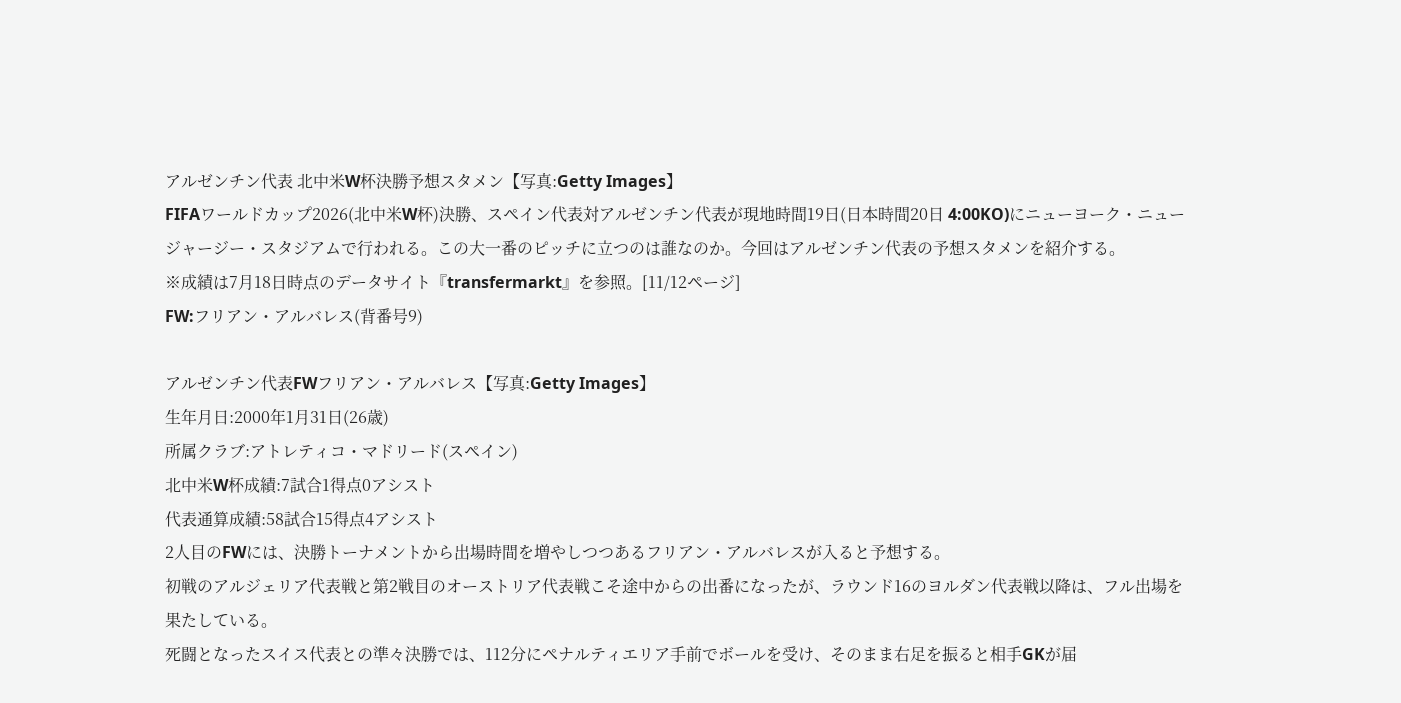アルゼンチン代表 北中米W杯決勝予想スタメン【写真:Getty Images】
FIFAワールドカップ2026(北中米W杯)決勝、スペイン代表対アルゼンチン代表が現地時間19日(日本時間20日 4:00KO)にニューヨーク・ニュージャージー・スタジアムで行われる。この大一番のピッチに立つのは誰なのか。今回はアルゼンチン代表の予想スタメンを紹介する。
※成績は7月18日時点のデータサイト『transfermarkt』を参照。[11/12ページ]
FW:フリアン・アルバレス(背番号9)

アルゼンチン代表FWフリアン・アルバレス【写真:Getty Images】
生年月日:2000年1月31日(26歳)
所属クラブ:アトレティコ・マドリード(スペイン)
北中米W杯成績:7試合1得点0アシスト
代表通算成績:58試合15得点4アシスト
2人目のFWには、決勝トーナメントから出場時間を増やしつつあるフリアン・アルバレスが入ると予想する。
初戦のアルジェリア代表戦と第2戦目のオーストリア代表戦こそ途中からの出番になったが、ラウンド16のヨルダン代表戦以降は、フル出場を果たしている。
死闘となったスイス代表との準々決勝では、112分にペナルティエリア手前でボールを受け、そのまま右足を振ると相手GKが届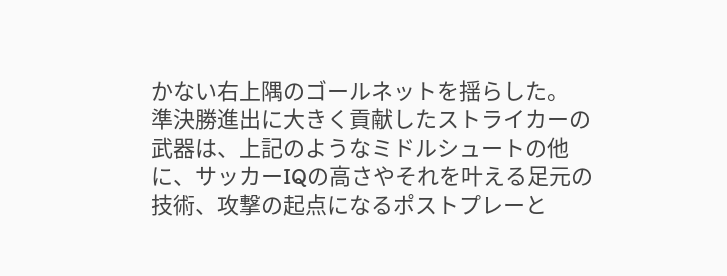かない右上隅のゴールネットを揺らした。
準決勝進出に大きく貢献したストライカーの武器は、上記のようなミドルシュートの他に、サッカーIQの高さやそれを叶える足元の技術、攻撃の起点になるポストプレーと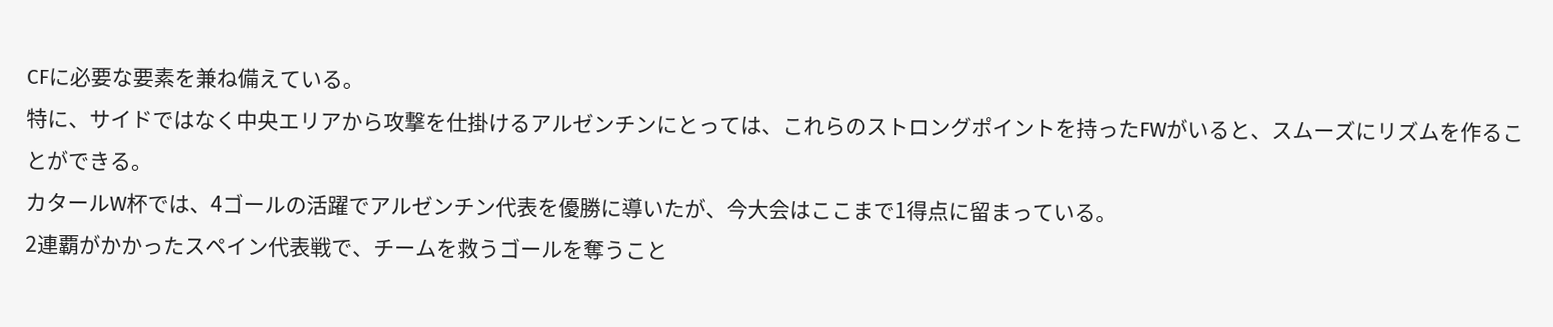CFに必要な要素を兼ね備えている。
特に、サイドではなく中央エリアから攻撃を仕掛けるアルゼンチンにとっては、これらのストロングポイントを持ったFWがいると、スムーズにリズムを作ることができる。
カタールW杯では、4ゴールの活躍でアルゼンチン代表を優勝に導いたが、今大会はここまで1得点に留まっている。
2連覇がかかったスペイン代表戦で、チームを救うゴールを奪うこと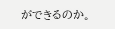ができるのか。